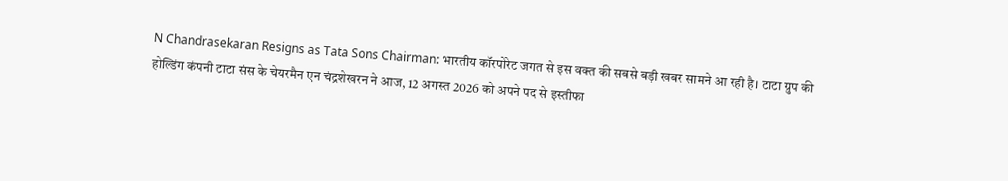N Chandrasekaran Resigns as Tata Sons Chairman: भारतीय कॉरपोरेट जगत से इस वक्त की सबसे बड़ी खबर सामने आ रही है। टाटा ग्रुप की होल्डिंग कंपनी टाटा संस के चेयरमैन एन चंद्रशेखरन ने आज, 12 अगस्त 2026 को अपने पद से इस्तीफा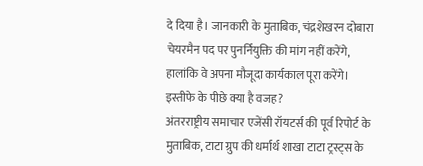दे दिया है। जानकारी के मुताबिक, चंद्रशेखरन दोबारा चेयरमैन पद पर पुनर्नियुक्ति की मांग नहीं करेंगे, हालांकि वे अपना मौजूदा कार्यकाल पूरा करेंगे।
इस्तीफे के पीछे क्या है वजह?
अंतरराष्ट्रीय समाचार एजेंसी रॉयटर्स की पूर्व रिपोर्ट के मुताबिक, टाटा ग्रुप की धर्मार्थ शाखा टाटा ट्रस्ट्स के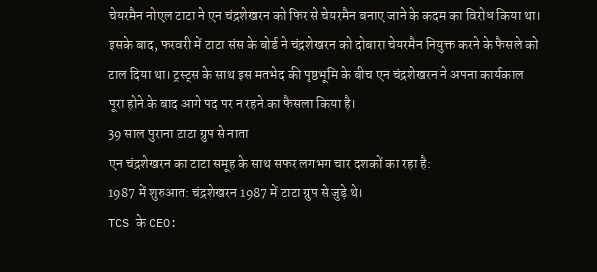चेयरमैन नोएल टाटा ने एन चंद्रशेखरन को फिर से चेयरमैन बनाए जाने के कदम का विरोध किया था। इसके बाद, फरवरी में टाटा संस के बोर्ड ने चंद्रशेखरन को दोबारा चेयरमैन नियुक्त करने के फैसले को टाल दिया था। ट्रस्ट्स के साथ इस मतभेद की पृष्ठभूमि के बीच एन चंद्रशेखरन ने अपना कार्यकाल पूरा होने के बाद आगे पद पर न रहने का फैसला किया है।
39 साल पुराना टाटा ग्रुप से नाता
एन चंद्रशेखरन का टाटा समूह के साथ सफर लगभग चार दशकों का रहा है:
1987 में शुरुआत: चंद्रशेखरन 1987 में टाटा ग्रुप से जुड़े थे।
TCS के CEO: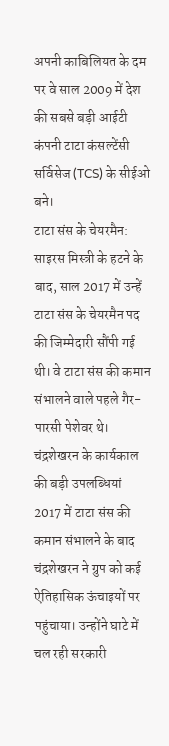अपनी काबिलियत के दम पर वे साल 2009 में देश की सबसे बड़ी आईटी कंपनी टाटा कंसल्टेंसी सर्विसेज (TCS) के सीईओ बने।
टाटा संस के चेयरमैन: साइरस मिस्त्री के हटने के बाद, साल 2017 में उन्हें टाटा संस के चेयरमैन पद की जिम्मेदारी सौंपी गई थी। वे टाटा संस की कमान संभालने वाले पहले गैर-पारसी पेशेवर थे।
चंद्रशेखरन के कार्यकाल की बड़ी उपलब्धियां
2017 में टाटा संस की कमान संभालने के बाद चंद्रशेखरन ने ग्रुप को कई ऐतिहासिक ऊंचाइयों पर पहुंचाया। उन्होंने घाटे में चल रही सरकारी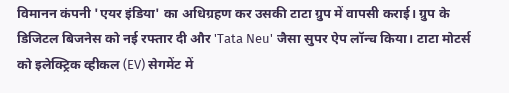विमानन कंपनी 'एयर इंडिया' का अधिग्रहण कर उसकी टाटा ग्रुप में वापसी कराई। ग्रुप के डिजिटल बिजनेस को नई रफ्तार दी और 'Tata Neu' जैसा सुपर ऐप लॉन्च किया। टाटा मोटर्स को इलेक्ट्रिक व्हीकल (EV) सेगमेंट में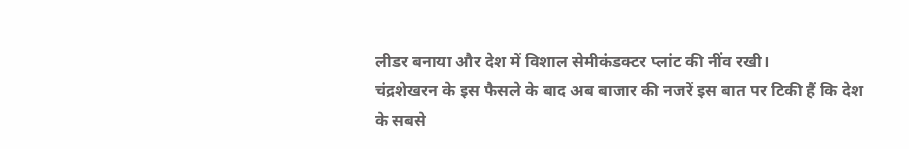लीडर बनाया और देश में विशाल सेमीकंडक्टर प्लांट की नींव रखी।
चंद्रशेखरन के इस फैसले के बाद अब बाजार की नजरें इस बात पर टिकी हैं कि देश के सबसे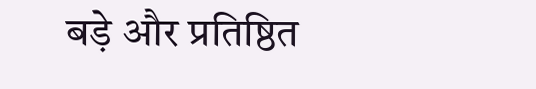बड़े और प्रतिष्ठित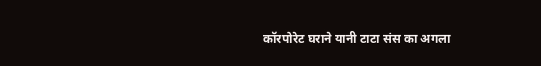कॉरपोरेट घराने यानी टाटा संस का अगला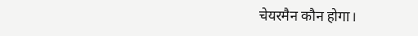चेयरमैन कौन होगा।